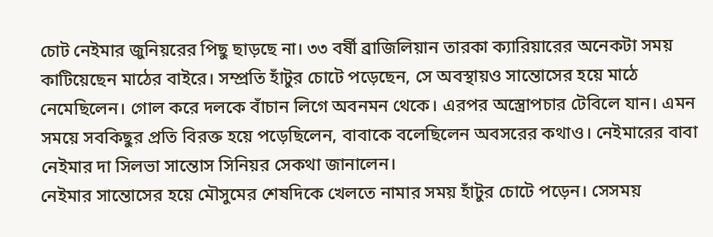চোট নেইমার জুনিয়রের পিছু ছাড়ছে না। ৩৩ বর্ষী ব্রাজিলিয়ান তারকা ক্যারিয়ারের অনেকটা সময় কাটিয়েছেন মাঠের বাইরে। সম্প্রতি হাঁটুর চোটে পড়েছেন, সে অবস্থায়ও সান্তোসের হয়ে মাঠে নেমেছিলেন। গোল করে দলকে বাঁচান লিগে অবনমন থেকে। এরপর অস্ত্রোপচার টেবিলে যান। এমন সময়ে সবকিছুর প্রতি বিরক্ত হয়ে পড়েছিলেন, বাবাকে বলেছিলেন অবসরের কথাও। নেইমারের বাবা নেইমার দা সিলভা সান্তোস সিনিয়র সেকথা জানালেন।
নেইমার সান্তোসের হয়ে মৌসুমের শেষদিকে খেলতে নামার সময় হাঁটুর চোটে পড়েন। সেসময়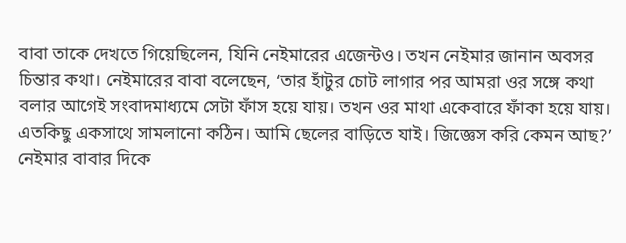বাবা তাকে দেখতে গিয়েছিলেন, যিনি নেইমারের এজেন্টও। তখন নেইমার জানান অবসর চিন্তার কথা। নেইমারের বাবা বলেছেন, ‘তার হাঁটুর চোট লাগার পর আমরা ওর সঙ্গে কথা বলার আগেই সংবাদমাধ্যমে সেটা ফাঁস হয়ে যায়। তখন ওর মাথা একেবারে ফাঁকা হয়ে যায়। এতকিছু একসাথে সামলানো কঠিন। আমি ছেলের বাড়িতে যাই। জিজ্ঞেস করি কেমন আছ?’
নেইমার বাবার দিকে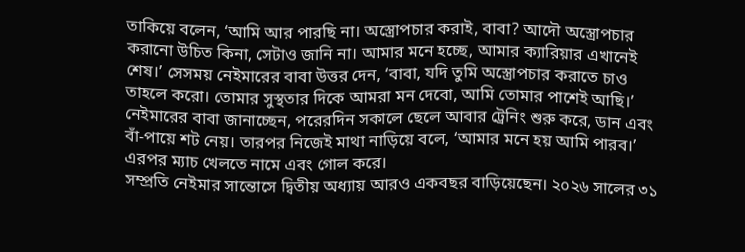তাকিয়ে বলেন, ‘আমি আর পারছি না। অস্ত্রোপচার করাই, বাবা? আদৌ অস্ত্রোপচার করানো উচিত কিনা, সেটাও জানি না। আমার মনে হচ্ছে, আমার ক্যারিয়ার এখানেই শেষ।’ সেসময় নেইমারের বাবা উত্তর দেন, ‘বাবা, যদি তুমি অস্ত্রোপচার করাতে চাও তাহলে করো। তোমার সুস্থতার দিকে আমরা মন দেবো, আমি তোমার পাশেই আছি।’
নেইমারের বাবা জানাচ্ছেন, পরেরদিন সকালে ছেলে আবার ট্রেনিং শুরু করে, ডান এবং বাঁ-পায়ে শট নেয়। তারপর নিজেই মাথা নাড়িয়ে বলে, ‘আমার মনে হয় আমি পারব।’ এরপর ম্যাচ খেলতে নামে এবং গোল করে।
সম্প্রতি নেইমার সান্তোসে দ্বিতীয় অধ্যায় আরও একবছর বাড়িয়েছেন। ২০২৬ সালের ৩১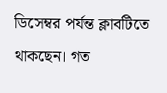ডিসেম্বর পর্যন্ত ক্লাবটিতে থাকছেন। গত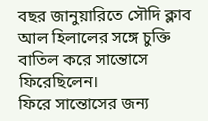বছর জানুয়ারিতে সৌদি ক্লাব আল হিলালের সঙ্গে চুক্তি বাতিল করে সান্তোসে ফিরেছিলেন।
ফিরে সান্তোসের জন্য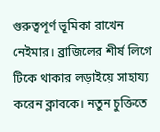গুরুত্বপূর্ণ ভূমিকা রাখেন নেইমার। ব্রাজিলের শীর্ষ লিগে টিকে থাকার লড়াইয়ে সাহায্য করেন ক্লাবকে। নতুন চুক্তিতে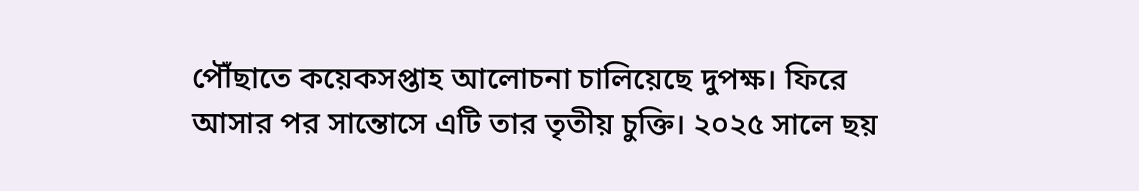পৌঁছাতে কয়েকসপ্তাহ আলোচনা চালিয়েছে দুপক্ষ। ফিরে আসার পর সান্তোসে এটি তার তৃতীয় চুক্তি। ২০২৫ সালে ছয়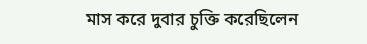মাস করে দুবার চুক্তি করেছিলেন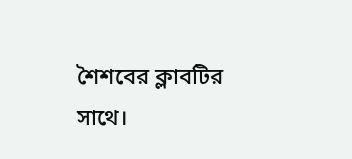শৈশবের ক্লাবটির সাথে।